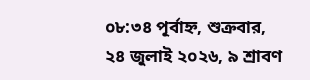০৮:৩৪ পূর্বাহ্ন, শুক্রবার, ২৪ জুলাই ২০২৬, ৯ শ্রাবণ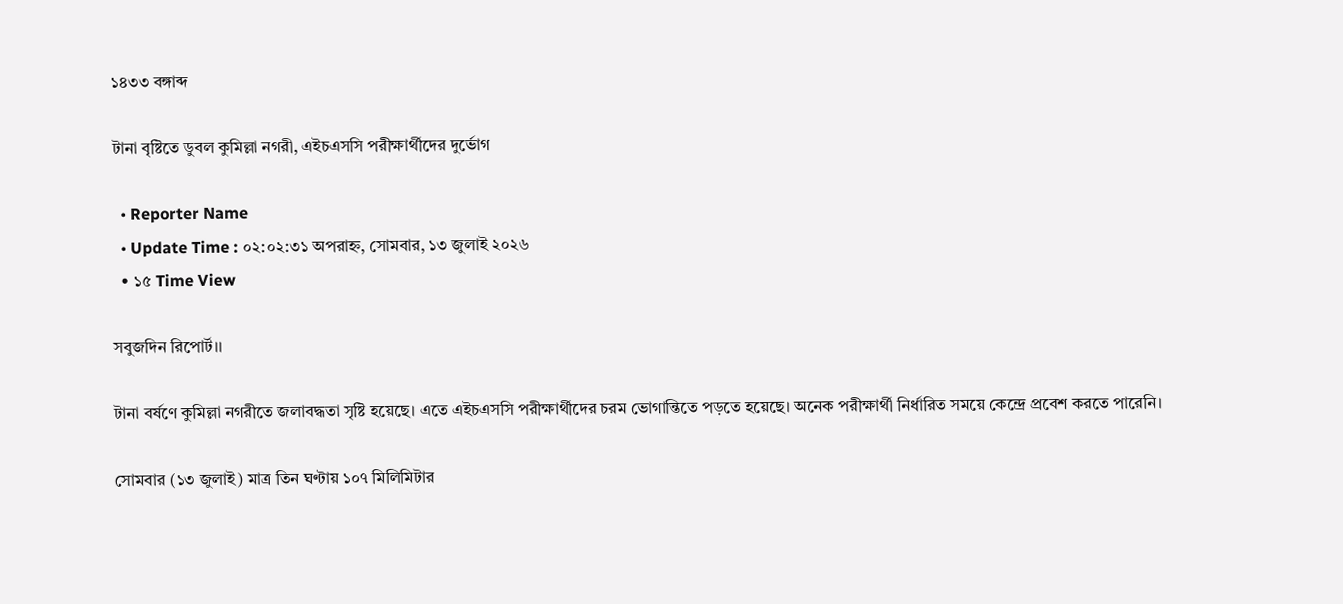১৪৩৩ বঙ্গাব্দ

টানা বৃষ্টিতে ডুবল কুমিল্লা নগরী, এইচএসসি পরীক্ষার্থীদের দুর্ভোগ

  • Reporter Name
  • Update Time : ০২:০২:৩১ অপরাহ্ন, সোমবার, ১৩ জুলাই ২০২৬
  • ১৫ Time View

সবুজদিন রিপোর্ট।।

টানা বর্ষণে কুমিল্লা নগরীতে জলাবদ্ধতা সৃষ্টি হয়েছে। এতে এইচএসসি পরীক্ষার্থীদের চরম ভোগান্তিতে পড়তে হয়েছে। অনেক পরীক্ষার্থী নির্ধারিত সময়ে কেন্দ্রে প্রবেশ করতে পারেনি।

সোমবার (১৩ জুলাই) মাত্র তিন ঘণ্টায় ১০৭ মিলিমিটার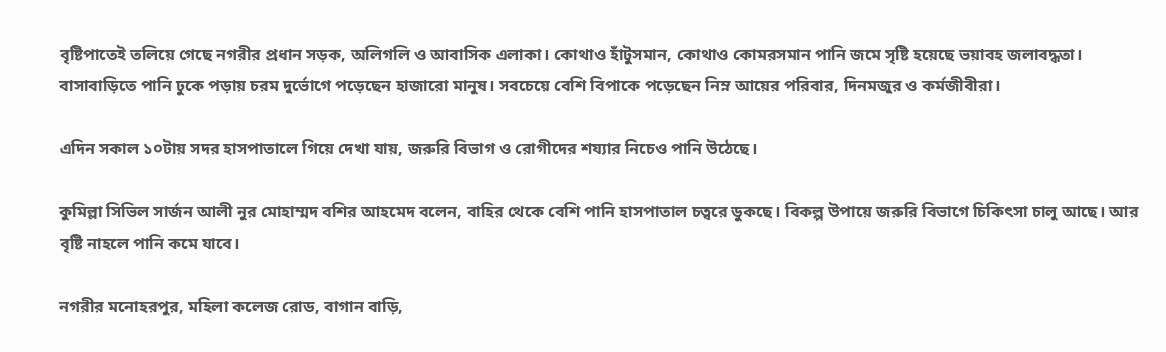বৃষ্টিপাতেই তলিয়ে গেছে নগরীর প্রধান সড়ক, অলিগলি ও আবাসিক এলাকা। কোথাও হাঁটুসমান, কোথাও কোমরসমান পানি জমে সৃষ্টি হয়েছে ভয়াবহ জলাবদ্ধতা। বাসাবাড়িতে পানি ঢুকে পড়ায় চরম দুর্ভোগে পড়েছেন হাজারো মানুষ। সবচেয়ে বেশি বিপাকে পড়েছেন নিম্ন আয়ের পরিবার, দিনমজুর ও কর্মজীবীরা।

এদিন সকাল ১০টায় সদর হাসপাতালে গিয়ে দেখা যায়, জরুরি বিভাগ ও রোগীদের শয্যার নিচেও পানি উঠেছে।

কুমিল্লা সিভিল সার্জন আলী নুর মোহাম্মদ বশির আহমেদ বলেন, বাহির থেকে বেশি পানি হাসপাতাল চত্বরে ডুকছে। বিকল্প উপায়ে জরুরি বিভাগে চিকিৎসা চালু আছে। আর বৃষ্টি নাহলে পানি কমে যাবে।

নগরীর মনোহরপুর, মহিলা কলেজ রোড, বাগান বাড়ি,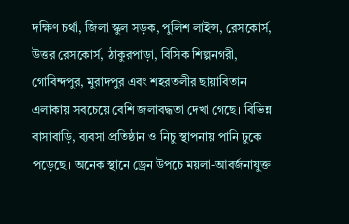দক্ষিণ চর্থা, জিলা স্কুল সড়ক, পুলিশ লাইন্স, রেসকোর্স, উত্তর রেসকোর্স, ঠাকুরপাড়া, বিসিক শিল্পনগরী, গোবিন্দপুর, মুরাদপুর এবং শহরতলীর ছায়াবিতান এলাকায় সবচেয়ে বেশি জলাবদ্ধতা দেখা গেছে। বিভিন্ন বাসাবাড়ি, ব্যবসা প্রতিষ্ঠান ও নিচু স্থাপনায় পানি ঢুকে পড়েছে। অনেক স্থানে ড্রেন উপচে ময়লা-আবর্জনাযুক্ত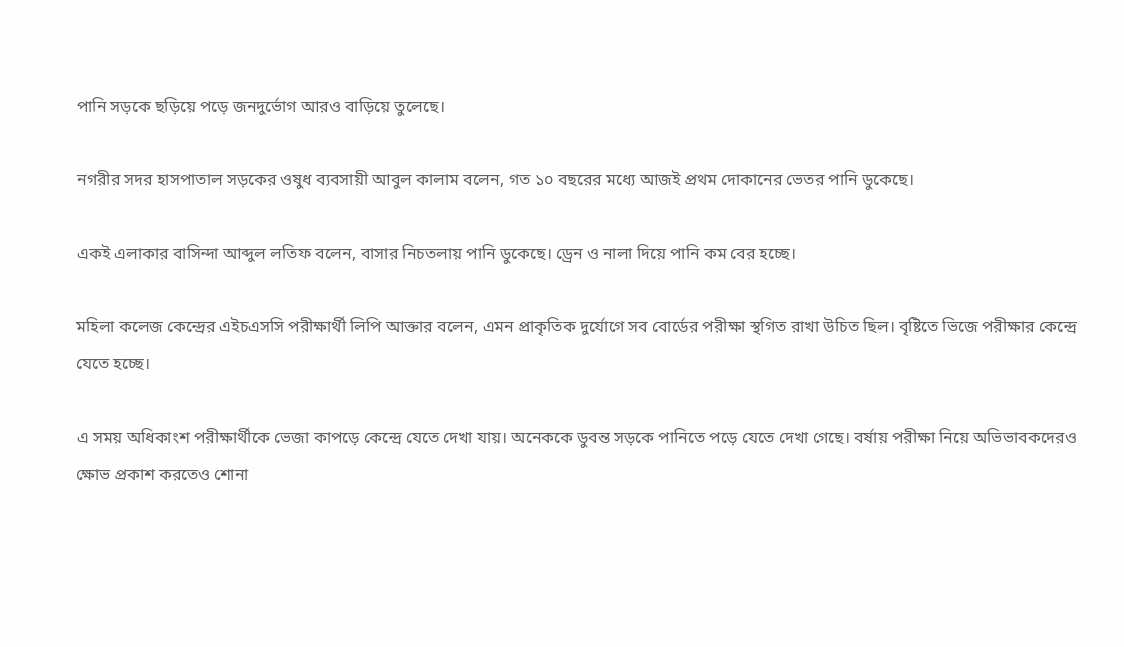পানি সড়কে ছড়িয়ে পড়ে জনদুর্ভোগ আরও বাড়িয়ে তুলেছে।

নগরীর সদর হাসপাতাল সড়কের ওষুধ ব্যবসায়ী আবুল কালাম বলেন, গত ১০ বছরের মধ্যে আজই প্রথম দোকানের ভেতর পানি ডুকেছে।

একই এলাকার বাসিন্দা আব্দুল লতিফ বলেন, বাসার নিচতলায় পানি ডুকেছে। ড্রেন ও নালা দিয়ে পানি কম বের হচ্ছে।

মহিলা কলেজ কেন্দ্রের এইচএসসি পরীক্ষার্থী লিপি আক্তার বলেন, এমন প্রাকৃতিক দুর্যোগে সব বোর্ডের পরীক্ষা স্থগিত রাখা উচিত ছিল। বৃষ্টিতে ভিজে পরীক্ষার কেন্দ্রে যেতে হচ্ছে।

এ সময় অধিকাংশ পরীক্ষার্থীকে ভেজা কাপড়ে কেন্দ্রে যেতে দেখা যায়। অনেককে ডুবন্ত সড়কে পানিতে পড়ে যেতে দেখা গেছে। বর্ষায় পরীক্ষা নিয়ে অভিভাবকদেরও ক্ষোভ প্রকাশ করতেও শোনা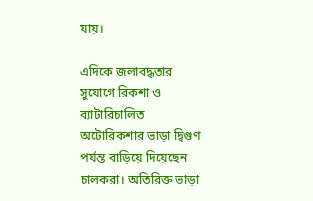যায়।

এদিকে জলাবদ্ধতার সুযোগে রিকশা ও ব্যাটারিচালিত অটোরিকশার ভাড়া দ্বিগুণ পর্যন্ত বাড়িয়ে দিয়েছেন চালকরা। অতিরিক্ত ভাড়া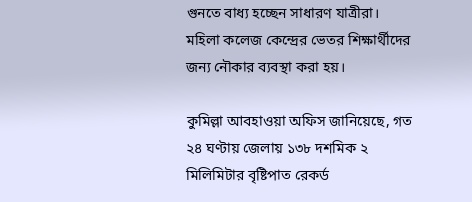গুনতে বাধ্য হচ্ছেন সাধারণ যাত্রীরা। মহিলা কলেজ কেন্দ্রের ভেতর শিক্ষার্থীদের জন্য নৌকার ব্যবস্থা করা হয়।

কুমিল্লা আবহাওয়া অফিস জানিয়েছে, গত ২৪ ঘণ্টায় জেলায় ১৩৮ দশমিক ২ মিলিমিটার বৃষ্টিপাত রেকর্ড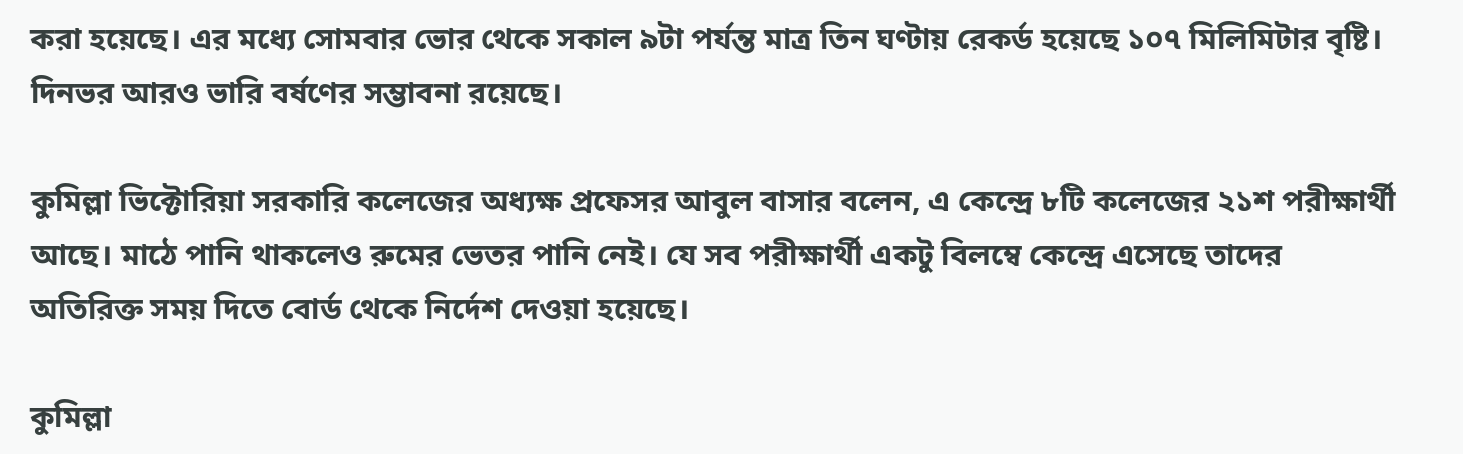করা হয়েছে। এর মধ্যে সোমবার ভোর থেকে সকাল ৯টা পর্যন্ত মাত্র তিন ঘণ্টায় রেকর্ড হয়েছে ১০৭ মিলিমিটার বৃষ্টি। দিনভর আরও ভারি বর্ষণের সম্ভাবনা রয়েছে।

কুমিল্লা ভিক্টোরিয়া সরকারি কলেজের অধ্যক্ষ প্রফেসর আবুল বাসার বলেন, এ কেন্দ্রে ৮টি কলেজের ২১শ পরীক্ষার্থী আছে। মাঠে পানি থাকলেও রুমের ভেতর পানি নেই। যে সব পরীক্ষার্থী একটু বিলম্বে কেন্দ্রে এসেছে তাদের অতিরিক্ত সময় দিতে বোর্ড থেকে নির্দেশ দেওয়া হয়েছে।

কুমিল্লা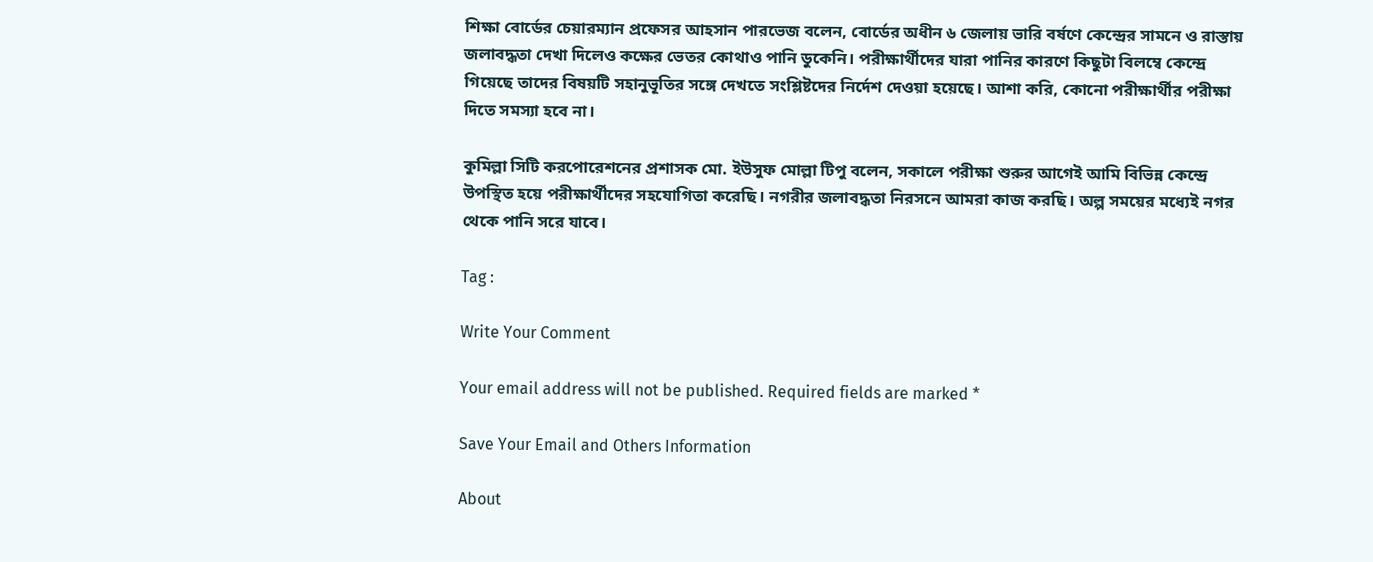শিক্ষা বোর্ডের চেয়ারম্যান প্রফেসর আহসান পারভেজ বলেন, বোর্ডের অধীন ৬ জেলায় ভারি বর্ষণে কেন্দ্রের সামনে ও রাস্তায় জলাবদ্ধতা দেখা দিলেও কক্ষের ভেতর কোথাও পানি ডুকেনি। পরীক্ষার্থীদের যারা পানির কারণে কিছুটা বিলম্বে কেন্দ্রে গিয়েছে তাদের বিষয়টি সহানুভূতির সঙ্গে দেখতে সংশ্লিষ্টদের নির্দেশ দেওয়া হয়েছে। আশা করি, কোনো পরীক্ষার্থীর পরীক্ষা দিতে সমস্যা হবে না।

কুমিল্লা সিটি করপোরেশনের প্রশাসক মো. ইউসুফ মোল্লা টিপু বলেন, সকালে পরীক্ষা শুরুর আগেই আমি বিভিন্ন কেন্দ্রে উপস্থিত হয়ে পরীক্ষার্থীদের সহযোগিতা করেছি। নগরীর জলাবদ্ধতা নিরসনে আমরা কাজ করছি। অল্প সময়ের মধ্যেই নগর থেকে পানি সরে যাবে।

Tag :

Write Your Comment

Your email address will not be published. Required fields are marked *

Save Your Email and Others Information

About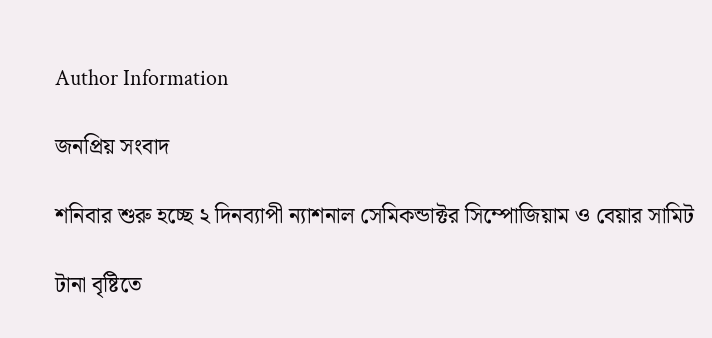Author Information

জনপ্রিয় সংবাদ

শনিবার শুরু হচ্ছে ২ দিনব্যাপী ন্যাশনাল সেমিকন্ডাক্টর সিম্পোজিয়াম ও বেয়ার সামিট

টানা বৃষ্টিতে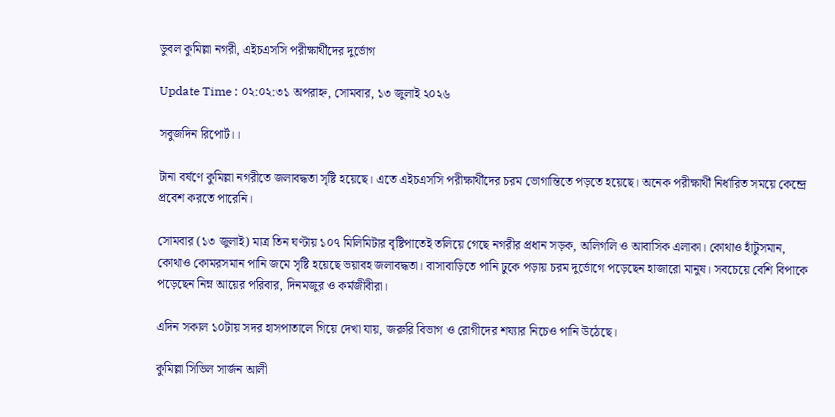ডুবল কুমিল্লা নগরী, এইচএসসি পরীক্ষার্থীদের দুর্ভোগ

Update Time : ০২:০২:৩১ অপরাহ্ন, সোমবার, ১৩ জুলাই ২০২৬

সবুজদিন রিপোর্ট।।

টানা বর্ষণে কুমিল্লা নগরীতে জলাবদ্ধতা সৃষ্টি হয়েছে। এতে এইচএসসি পরীক্ষার্থীদের চরম ভোগান্তিতে পড়তে হয়েছে। অনেক পরীক্ষার্থী নির্ধারিত সময়ে কেন্দ্রে প্রবেশ করতে পারেনি।

সোমবার (১৩ জুলাই) মাত্র তিন ঘণ্টায় ১০৭ মিলিমিটার বৃষ্টিপাতেই তলিয়ে গেছে নগরীর প্রধান সড়ক, অলিগলি ও আবাসিক এলাকা। কোথাও হাঁটুসমান, কোথাও কোমরসমান পানি জমে সৃষ্টি হয়েছে ভয়াবহ জলাবদ্ধতা। বাসাবাড়িতে পানি ঢুকে পড়ায় চরম দুর্ভোগে পড়েছেন হাজারো মানুষ। সবচেয়ে বেশি বিপাকে পড়েছেন নিম্ন আয়ের পরিবার, দিনমজুর ও কর্মজীবীরা।

এদিন সকাল ১০টায় সদর হাসপাতালে গিয়ে দেখা যায়, জরুরি বিভাগ ও রোগীদের শয্যার নিচেও পানি উঠেছে।

কুমিল্লা সিভিল সার্জন আলী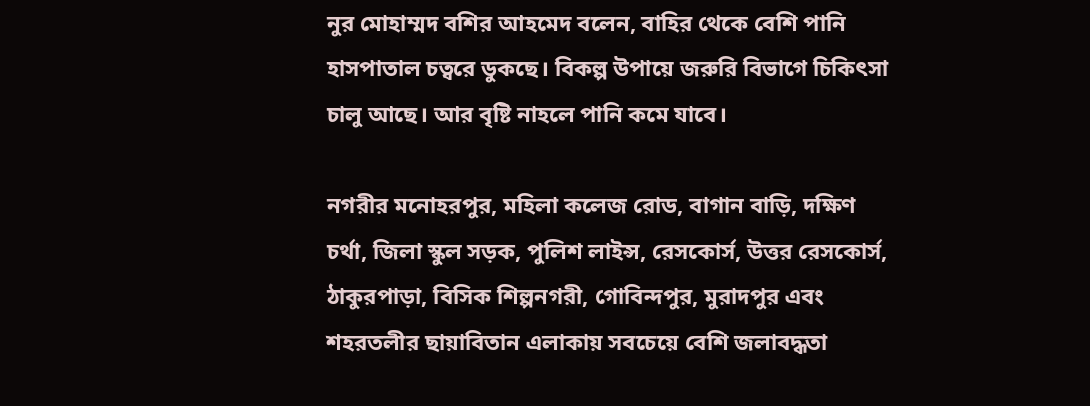নুর মোহাম্মদ বশির আহমেদ বলেন, বাহির থেকে বেশি পানি হাসপাতাল চত্বরে ডুকছে। বিকল্প উপায়ে জরুরি বিভাগে চিকিৎসা চালু আছে। আর বৃষ্টি নাহলে পানি কমে যাবে।

নগরীর মনোহরপুর, মহিলা কলেজ রোড, বাগান বাড়ি, দক্ষিণ চর্থা, জিলা স্কুল সড়ক, পুলিশ লাইন্স, রেসকোর্স, উত্তর রেসকোর্স, ঠাকুরপাড়া, বিসিক শিল্পনগরী, গোবিন্দপুর, মুরাদপুর এবং শহরতলীর ছায়াবিতান এলাকায় সবচেয়ে বেশি জলাবদ্ধতা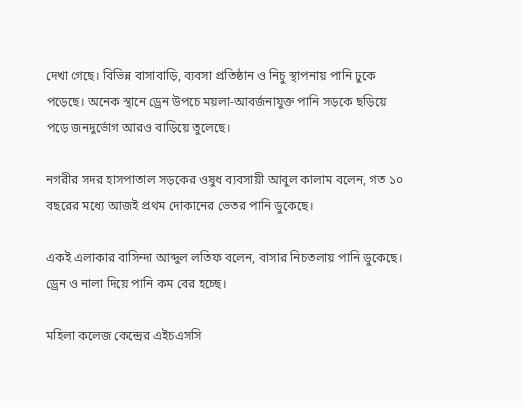দেখা গেছে। বিভিন্ন বাসাবাড়ি, ব্যবসা প্রতিষ্ঠান ও নিচু স্থাপনায় পানি ঢুকে পড়েছে। অনেক স্থানে ড্রেন উপচে ময়লা-আবর্জনাযুক্ত পানি সড়কে ছড়িয়ে পড়ে জনদুর্ভোগ আরও বাড়িয়ে তুলেছে।

নগরীর সদর হাসপাতাল সড়কের ওষুধ ব্যবসায়ী আবুল কালাম বলেন, গত ১০ বছরের মধ্যে আজই প্রথম দোকানের ভেতর পানি ডুকেছে।

একই এলাকার বাসিন্দা আব্দুল লতিফ বলেন, বাসার নিচতলায় পানি ডুকেছে। ড্রেন ও নালা দিয়ে পানি কম বের হচ্ছে।

মহিলা কলেজ কেন্দ্রের এইচএসসি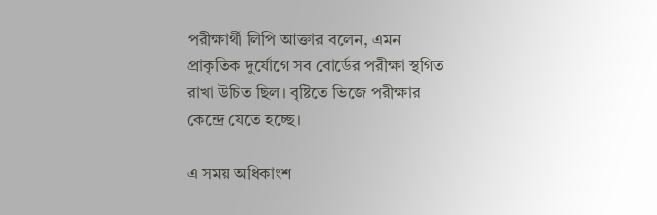পরীক্ষার্থী লিপি আক্তার বলেন, এমন প্রাকৃতিক দুর্যোগে সব বোর্ডের পরীক্ষা স্থগিত রাখা উচিত ছিল। বৃষ্টিতে ভিজে পরীক্ষার কেন্দ্রে যেতে হচ্ছে।

এ সময় অধিকাংশ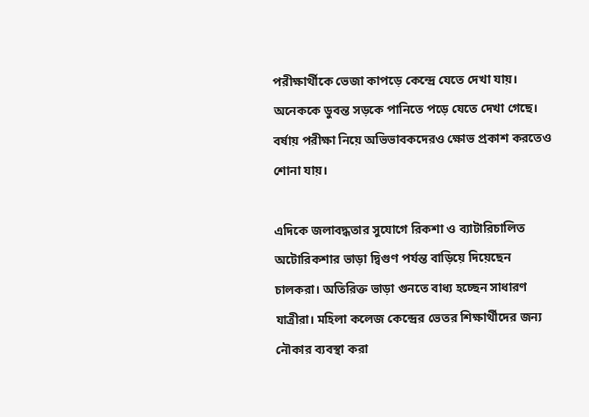পরীক্ষার্থীকে ভেজা কাপড়ে কেন্দ্রে যেতে দেখা যায়। অনেককে ডুবন্ত সড়কে পানিতে পড়ে যেতে দেখা গেছে। বর্ষায় পরীক্ষা নিয়ে অভিভাবকদেরও ক্ষোভ প্রকাশ করতেও শোনা যায়।

এদিকে জলাবদ্ধতার সুযোগে রিকশা ও ব্যাটারিচালিত অটোরিকশার ভাড়া দ্বিগুণ পর্যন্ত বাড়িয়ে দিয়েছেন চালকরা। অতিরিক্ত ভাড়া গুনতে বাধ্য হচ্ছেন সাধারণ যাত্রীরা। মহিলা কলেজ কেন্দ্রের ভেতর শিক্ষার্থীদের জন্য নৌকার ব্যবস্থা করা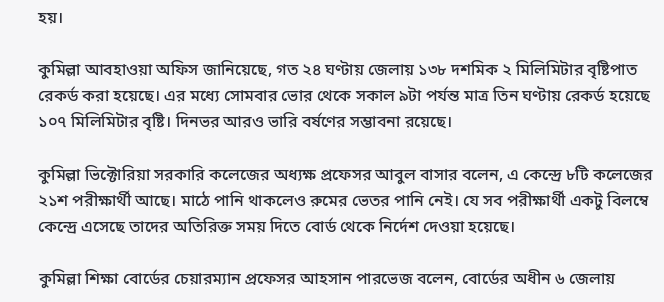হয়।

কুমিল্লা আবহাওয়া অফিস জানিয়েছে, গত ২৪ ঘণ্টায় জেলায় ১৩৮ দশমিক ২ মিলিমিটার বৃষ্টিপাত রেকর্ড করা হয়েছে। এর মধ্যে সোমবার ভোর থেকে সকাল ৯টা পর্যন্ত মাত্র তিন ঘণ্টায় রেকর্ড হয়েছে ১০৭ মিলিমিটার বৃষ্টি। দিনভর আরও ভারি বর্ষণের সম্ভাবনা রয়েছে।

কুমিল্লা ভিক্টোরিয়া সরকারি কলেজের অধ্যক্ষ প্রফেসর আবুল বাসার বলেন, এ কেন্দ্রে ৮টি কলেজের ২১শ পরীক্ষার্থী আছে। মাঠে পানি থাকলেও রুমের ভেতর পানি নেই। যে সব পরীক্ষার্থী একটু বিলম্বে কেন্দ্রে এসেছে তাদের অতিরিক্ত সময় দিতে বোর্ড থেকে নির্দেশ দেওয়া হয়েছে।

কুমিল্লা শিক্ষা বোর্ডের চেয়ারম্যান প্রফেসর আহসান পারভেজ বলেন, বোর্ডের অধীন ৬ জেলায়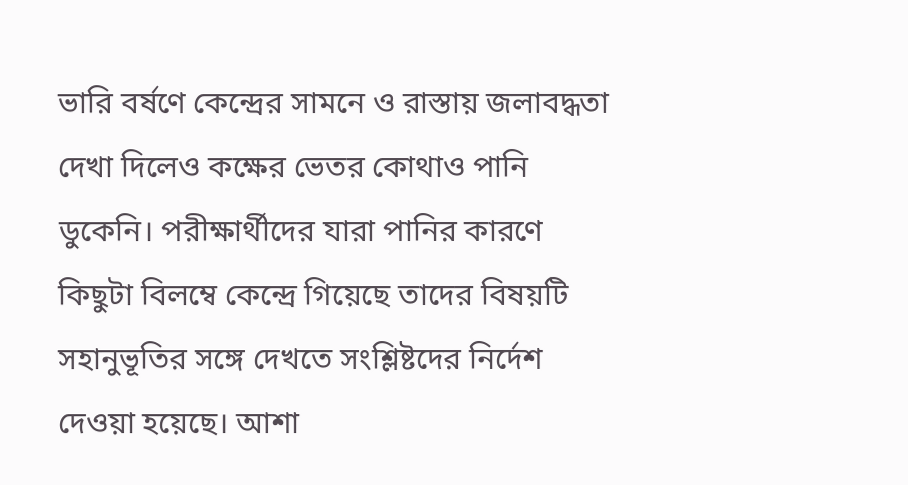ভারি বর্ষণে কেন্দ্রের সামনে ও রাস্তায় জলাবদ্ধতা দেখা দিলেও কক্ষের ভেতর কোথাও পানি ডুকেনি। পরীক্ষার্থীদের যারা পানির কারণে কিছুটা বিলম্বে কেন্দ্রে গিয়েছে তাদের বিষয়টি সহানুভূতির সঙ্গে দেখতে সংশ্লিষ্টদের নির্দেশ দেওয়া হয়েছে। আশা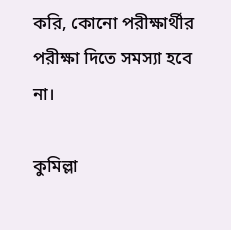করি, কোনো পরীক্ষার্থীর পরীক্ষা দিতে সমস্যা হবে না।

কুমিল্লা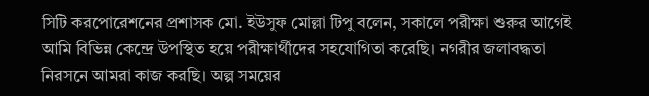সিটি করপোরেশনের প্রশাসক মো. ইউসুফ মোল্লা টিপু বলেন, সকালে পরীক্ষা শুরুর আগেই আমি বিভিন্ন কেন্দ্রে উপস্থিত হয়ে পরীক্ষার্থীদের সহযোগিতা করেছি। নগরীর জলাবদ্ধতা নিরসনে আমরা কাজ করছি। অল্প সময়ের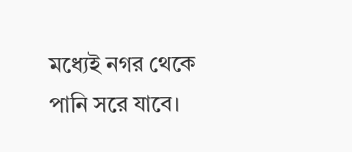মধ্যেই নগর থেকে পানি সরে যাবে।